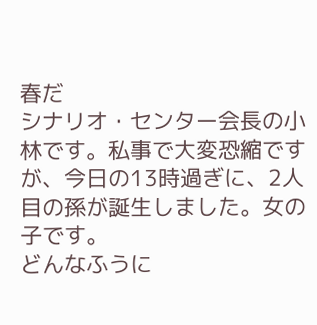春だ
シナリオ・センター会長の小林です。私事で大変恐縮ですが、今日の13時過ぎに、2人目の孫が誕生しました。女の子です。
どんなふうに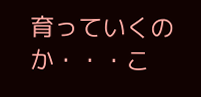育っていくのか・・・こ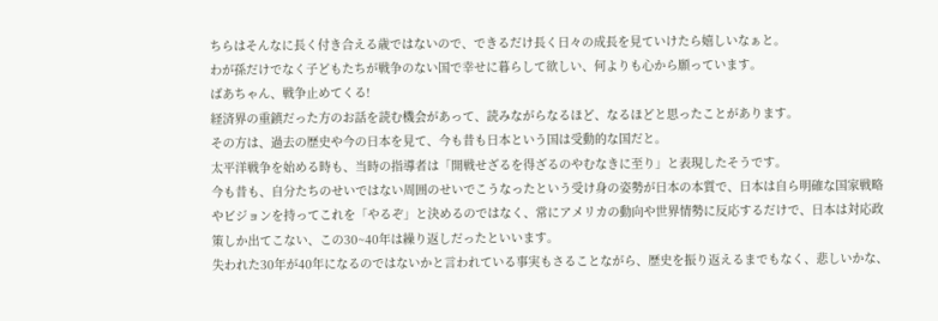ちらはそんなに長く付き合える歳ではないので、できるだけ長く日々の成長を見ていけたら嬉しいなぁと。
わが孫だけでなく子どもたちが戦争のない国で幸せに暮らして欲しい、何よりも心から願っています。
ばあちゃん、戦争止めてくる!
経済界の重鎮だった方のお話を読む機会があって、読みながらなるほど、なるほどと思ったことがあります。
その方は、過去の歴史や今の日本を見て、今も昔も日本という国は受動的な国だと。
太平洋戦争を始める時も、当時の指導者は「開戦せざるを得ざるのやむなきに至り」と表現したそうです。
今も昔も、自分たちのせいではない周囲のせいでこうなったという受け身の姿勢が日本の本質で、日本は自ら明確な国家戦略やビジョンを持ってこれを「やるぞ」と決めるのではなく、常にアメリカの動向や世界情勢に反応するだけで、日本は対応政策しか出てこない、この30~40年は繰り返しだったといいます。
失われた30年が40年になるのではないかと言われている事実もさることながら、歴史を振り返えるまでもなく、悲しいかな、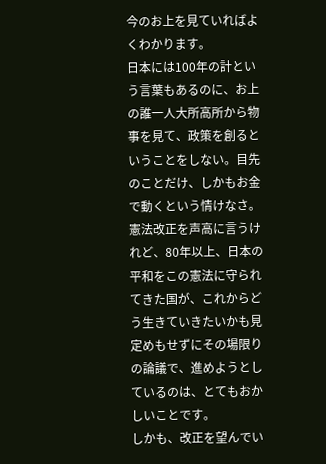今のお上を見ていればよくわかります。
日本には100年の計という言葉もあるのに、お上の誰一人大所高所から物事を見て、政策を創るということをしない。目先のことだけ、しかもお金で動くという情けなさ。
憲法改正を声高に言うけれど、80年以上、日本の平和をこの憲法に守られてきた国が、これからどう生きていきたいかも見定めもせずにその場限りの論議で、進めようとしているのは、とてもおかしいことです。
しかも、改正を望んでい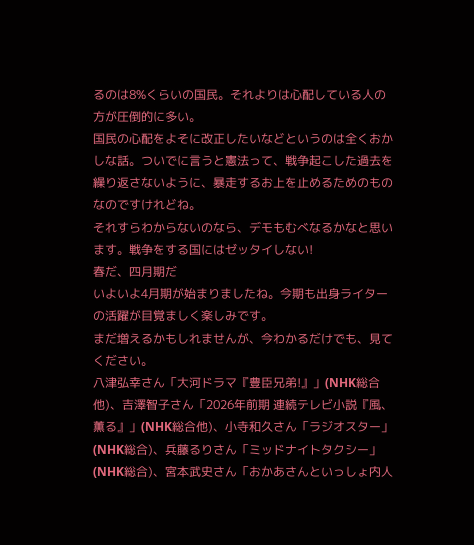るのは8%くらいの国民。それよりは心配している人の方が圧倒的に多い。
国民の心配をよそに改正したいなどというのは全くおかしな話。ついでに言うと憲法って、戦争起こした過去を繰り返さないように、暴走するお上を止めるためのものなのですけれどね。
それすらわからないのなら、デモもむべなるかなと思います。戦争をする国にはゼッタイしない!
春だ、四月期だ
いよいよ4月期が始まりましたね。今期も出身ライターの活躍が目覚ましく楽しみです。
まだ増えるかもしれませんが、今わかるだけでも、見てください。
八津弘幸さん「大河ドラマ『豊臣兄弟!』」(NHK総合他)、吉澤智子さん「2026年前期 連続テレビ小説『風、薫る』」(NHK総合他)、小寺和久さん「ラジオスター」(NHK総合)、兵藤るりさん「ミッドナイトタクシー」(NHK総合)、宮本武史さん「おかあさんといっしょ内人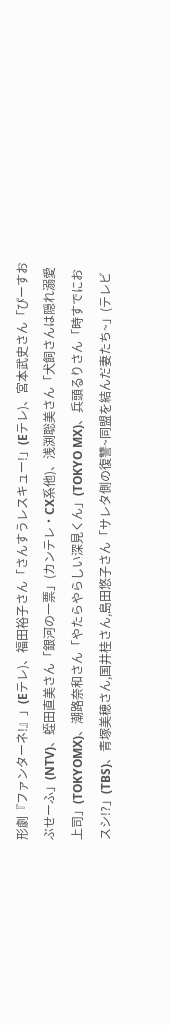形劇『ファンターネ!』」(Eテレ)、福田裕子さん「さんすうレスキュー!」(Eテレ)、宮本武史さん「ぴーすおぶせーふ」(NTV)、蛭田直美さん「銀河の一票」(カンテレ・CX系他)、浅渕聡美さん「犬飼さんは隠れ溺愛上司」(TOKYOMX)、潮路奈和さん「やたらやらしい深見くん」(TOKYO MX)、兵頭るりさん「時すでにおスシ!?」(TBS)、青塚美穂さん,国井桂さん,島田悠子さん「サレタ側の復讐~同盟を結んだ妻たち~」(テレビ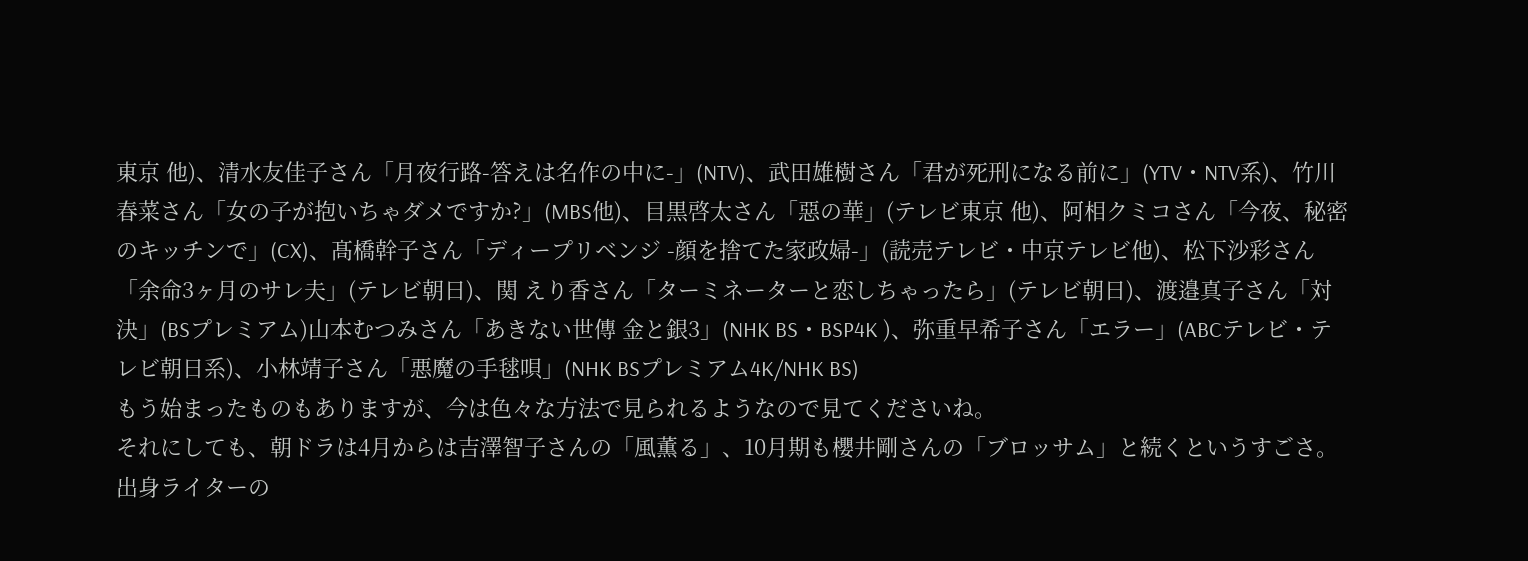東京 他)、清水友佳子さん「月夜行路-答えは名作の中に-」(NTV)、武田雄樹さん「君が死刑になる前に」(YTV・NTV系)、竹川春菜さん「女の子が抱いちゃダメですか?」(MBS他)、目黒啓太さん「惡の華」(テレビ東京 他)、阿相クミコさん「今夜、秘密のキッチンで」(CX)、髙橋幹子さん「ディープリベンジ -顔を捨てた家政婦-」(読売テレビ・中京テレビ他)、松下沙彩さん「余命3ヶ月のサレ夫」(テレビ朝日)、関 えり香さん「ターミネーターと恋しちゃったら」(テレビ朝日)、渡邉真子さん「対決」(BSプレミアム)山本むつみさん「あきない世傳 金と銀3」(NHK BS・BSP4K )、弥重早希子さん「エラー」(ABCテレビ・テレビ朝日系)、小林靖子さん「悪魔の手毬唄」(NHK BSプレミアム4K/NHK BS)
もう始まったものもありますが、今は色々な方法で見られるようなので見てくださいね。
それにしても、朝ドラは4月からは吉澤智子さんの「風薫る」、10月期も櫻井剛さんの「ブロッサム」と続くというすごさ。
出身ライターの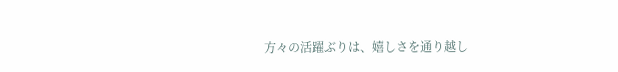方々の活躍ぶりは、嬉しさを通り越し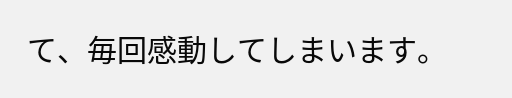て、毎回感動してしまいます。